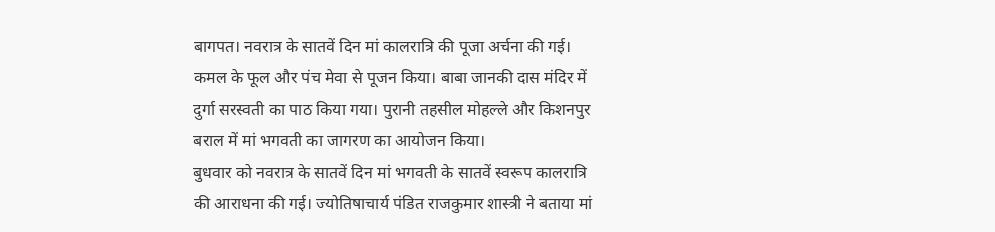बागपत। नवरात्र के सातवें दिन मां कालरात्रि की पूजा अर्चना की गई। कमल के फूल और पंच मेवा से पूजन किया। बाबा जानकी दास मंदिर में दुर्गा सरस्वती का पाठ किया गया। पुरानी तहसील मोहल्ले और किशनपुर बराल में मां भगवती का जागरण का आयोजन किया।
बुधवार को नवरात्र के सातवें दिन मां भगवती के सातवें स्वरूप कालरात्रि की आराधना की गई। ज्योतिषाचार्य पंडित राजकुमार शास्त्री ने बताया मां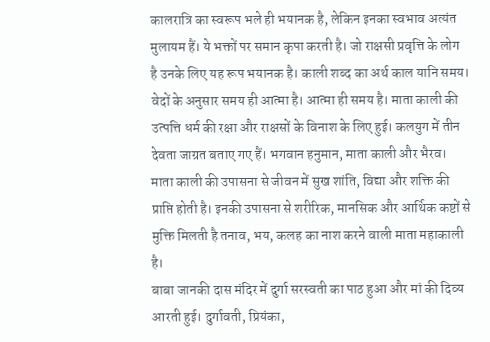कालरात्रि का स्वरूप भले ही भयानक है, लेकिन इनका स्वभाव अत्यंत मुलायम हैं। ये भक्तों पर समान कृपा करती है। जो राक्षसी प्रवृत्ति के लोग है उनके लिए यह रूप भयानक है। काली शब्द का अर्थ काल यानि समय। वेदों के अनुसार समय ही आत्मा है। आत्मा ही समय है। माता काली की उत्पत्ति धर्म की रक्षा और राक्षसों के विनाश के लिए हुई। कलयुग में तीन देवता जाग्रत बताए गए हैं। भगवान हनुमान, माता काली और भैरव। माता काली की उपासना से जीवन में सुख शांति, विद्या और शक्ति की प्राप्ति होती है। इनकी उपासना से शरीरिक, मानसिक और आर्थिक कष्टों से मुक्ति मिलती है तनाव, भय, कलह का नाश करने वाली माता महाकाली है।
बाबा जानकी दास मंदिर में दुर्गा सरस्वती का पाठ हुआ और मां की दिव्य आरती हुई। दुर्गावती, प्रियंका,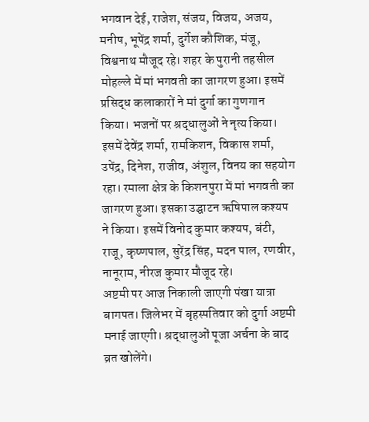भगवान देई, राजेश, संजय, विजय, अजय, मनीष, भूपेंद्र शर्मा, दुर्गेश कौशिक, मंजू, विश्वनाथ मौजूद रहे। शहर के पुरानी तहसील मोहल्ले में मां भगवती का जागरण हुआ। इसमें प्रसिद्ध कलाकारों ने मां दुर्गा का गुणगान किया। भजनों पर श्रद्धालुओं ने नृत्य किया। इसमें देवेंद्र शर्मा, रामकिशन, विकास शर्मा, उपेंद्र, दिनेश, राजीव, अंशुल, विनय का सहयोग रहा। रमाला क्षेत्र के किशनपुरा में मां भगवती का जागरण हुआ। इसका उद्घाटन ऋषिपाल कश्यप ने किया। इसमें विनोद कुमार कश्यप, बंटी, राजू, कृष्णपाल, सुरेंद्र सिंह, मदन पाल, रणवीर, नानूराम, नीरज कुमार मौजूद रहे।
अष्टमी पर आज निकाली जाएगी पंखा यात्रा
बागपत। जिलेभर में बृहस्पतिवार को दुर्गा अष्टमी मनाई जाएगी। श्रद्धालुओं पूजा अर्चना के बाद व्रत खोलेंगे।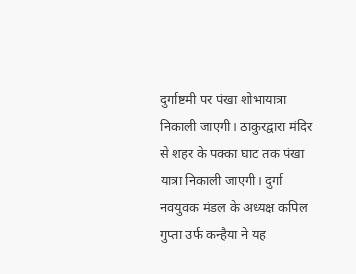दुर्गाष्टमी पर पंखा शोभायात्रा निकाली जाएगी। ठाकुरद्वारा मंदिर से शहर के पक्का घाट तक पंखा यात्रा निकाली जाएगी। दुर्गा नवयुवक मंडल के अध्यक्ष कपिल गुप्ता उर्फ कन्हैया ने यह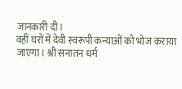जानकारी दी।
वहीं घरों में देवी स्वरूपी कन्याओं को भोज कराया जाएगा। श्री सनातन धर्म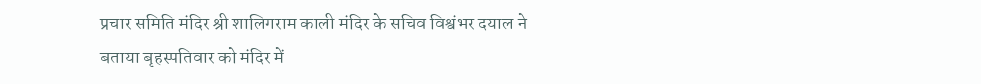प्रचार समिति मंदिर श्री शालिगराम काली मंदिर के सचिव विश्वंभर दयाल ने बताया बृहस्पतिवार को मंदिर में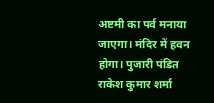अष्टमी का पर्व मनाया जाएगा। मंदिर में हवन होगा। पुजारी पंडित राकेश कुमार शर्मा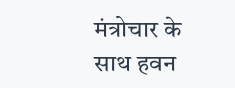मंत्रोचार के साथ हवन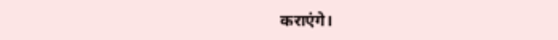कराएंगे।